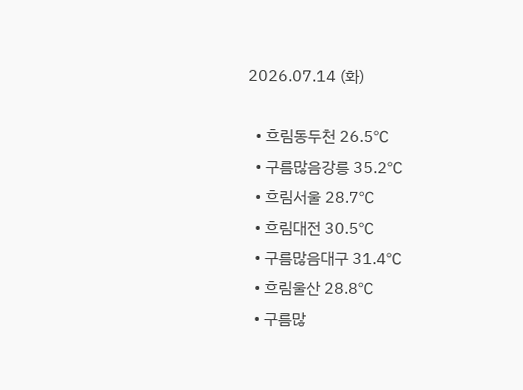2026.07.14 (화)

  • 흐림동두천 26.5℃
  • 구름많음강릉 35.2℃
  • 흐림서울 28.7℃
  • 흐림대전 30.5℃
  • 구름많음대구 31.4℃
  • 흐림울산 28.8℃
  • 구름많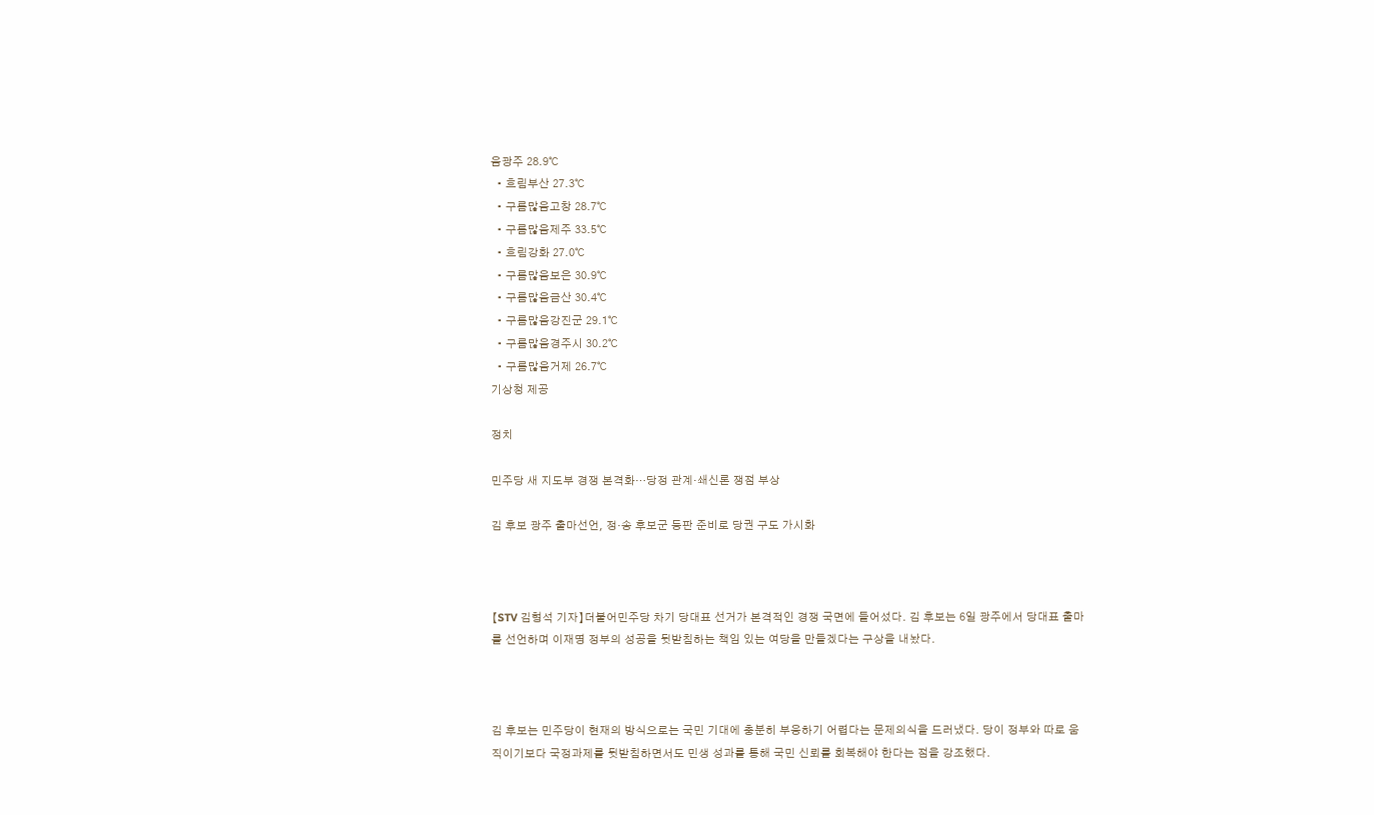음광주 28.9℃
  • 흐림부산 27.3℃
  • 구름많음고창 28.7℃
  • 구름많음제주 33.5℃
  • 흐림강화 27.0℃
  • 구름많음보은 30.9℃
  • 구름많음금산 30.4℃
  • 구름많음강진군 29.1℃
  • 구름많음경주시 30.2℃
  • 구름많음거제 26.7℃
기상청 제공

정치

민주당 새 지도부 경쟁 본격화…당정 관계·쇄신론 쟁점 부상

김 후보 광주 출마선언, 정·송 후보군 등판 준비로 당권 구도 가시화



【STV 김형석 기자】더불어민주당 차기 당대표 선거가 본격적인 경쟁 국면에 들어섰다. 김 후보는 6일 광주에서 당대표 출마를 선언하며 이재명 정부의 성공을 뒷받침하는 책임 있는 여당을 만들겠다는 구상을 내놨다.



김 후보는 민주당이 현재의 방식으로는 국민 기대에 충분히 부응하기 어렵다는 문제의식을 드러냈다. 당이 정부와 따로 움직이기보다 국정과제를 뒷받침하면서도 민생 성과를 통해 국민 신뢰를 회복해야 한다는 점을 강조했다.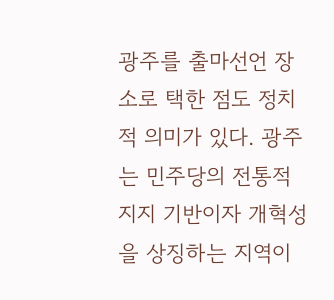광주를 출마선언 장소로 택한 점도 정치적 의미가 있다. 광주는 민주당의 전통적 지지 기반이자 개혁성을 상징하는 지역이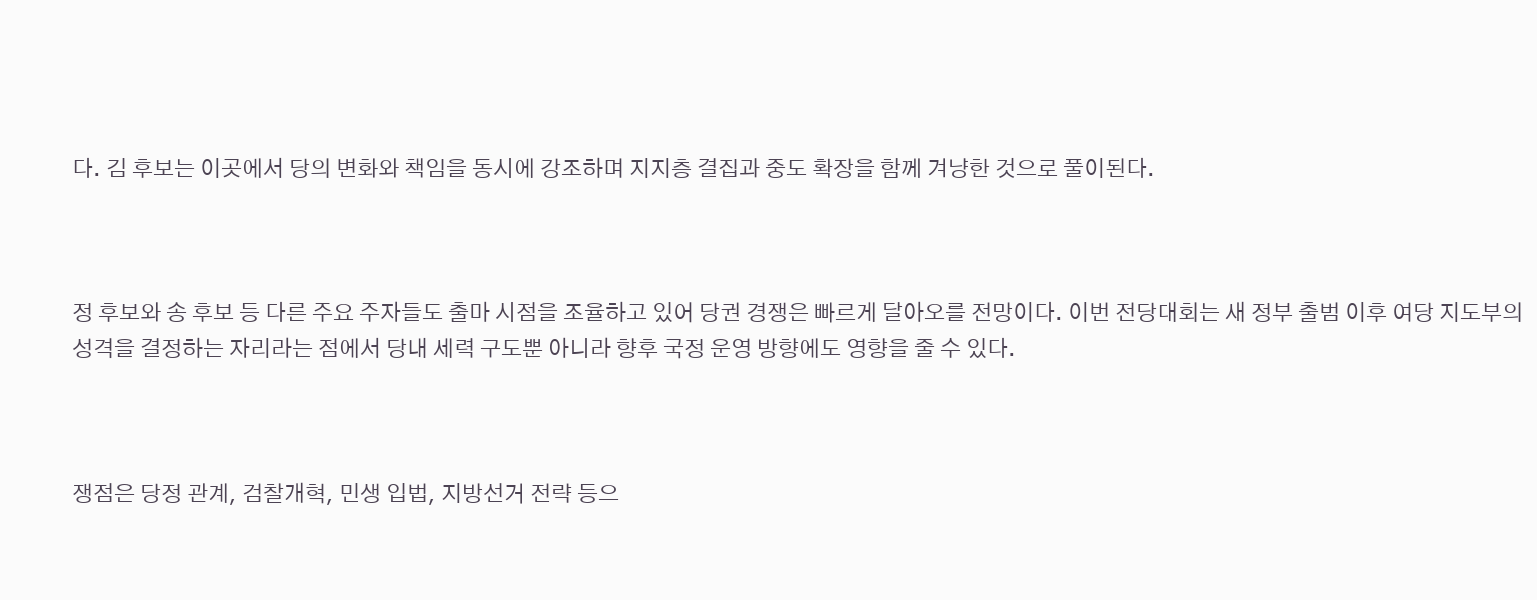다. 김 후보는 이곳에서 당의 변화와 책임을 동시에 강조하며 지지층 결집과 중도 확장을 함께 겨냥한 것으로 풀이된다.



정 후보와 송 후보 등 다른 주요 주자들도 출마 시점을 조율하고 있어 당권 경쟁은 빠르게 달아오를 전망이다. 이번 전당대회는 새 정부 출범 이후 여당 지도부의 성격을 결정하는 자리라는 점에서 당내 세력 구도뿐 아니라 향후 국정 운영 방향에도 영향을 줄 수 있다.



쟁점은 당정 관계, 검찰개혁, 민생 입법, 지방선거 전략 등으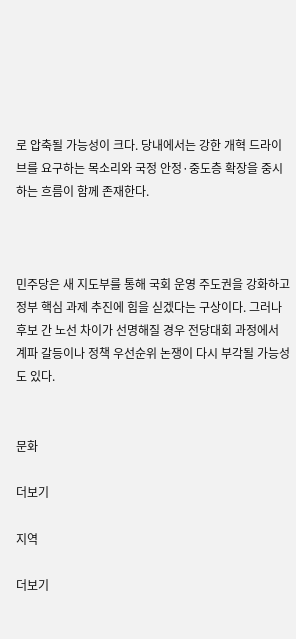로 압축될 가능성이 크다. 당내에서는 강한 개혁 드라이브를 요구하는 목소리와 국정 안정·중도층 확장을 중시하는 흐름이 함께 존재한다.



민주당은 새 지도부를 통해 국회 운영 주도권을 강화하고 정부 핵심 과제 추진에 힘을 싣겠다는 구상이다. 그러나 후보 간 노선 차이가 선명해질 경우 전당대회 과정에서 계파 갈등이나 정책 우선순위 논쟁이 다시 부각될 가능성도 있다.


문화

더보기

지역

더보기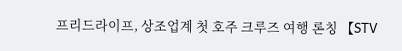프리드라이프, 상조업계 첫 호주 크루즈 여행 론칭 【STV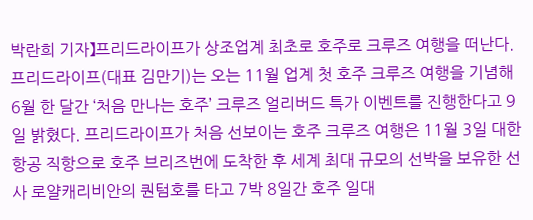박란희 기자】프리드라이프가 상조업계 최초로 호주로 크루즈 여행을 떠난다. 프리드라이프(대표 김만기)는 오는 11월 업계 첫 호주 크루즈 여행을 기념해 6월 한 달간 ‘처음 만나는 호주’ 크루즈 얼리버드 특가 이벤트를 진행한다고 9일 밝혔다. 프리드라이프가 처음 선보이는 호주 크루즈 여행은 11월 3일 대한항공 직항으로 호주 브리즈번에 도착한 후 세계 최대 규모의 선박을 보유한 선사 로얄캐리비안의 퀀텀호를 타고 7박 8일간 호주 일대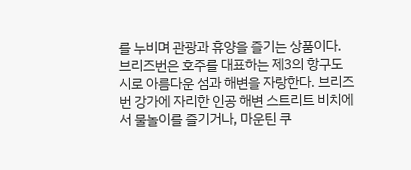를 누비며 관광과 휴양을 즐기는 상품이다. 브리즈번은 호주를 대표하는 제3의 항구도시로 아름다운 섬과 해변을 자랑한다. 브리즈번 강가에 자리한 인공 해변 스트리트 비치에서 물놀이를 즐기거나, 마운틴 쿠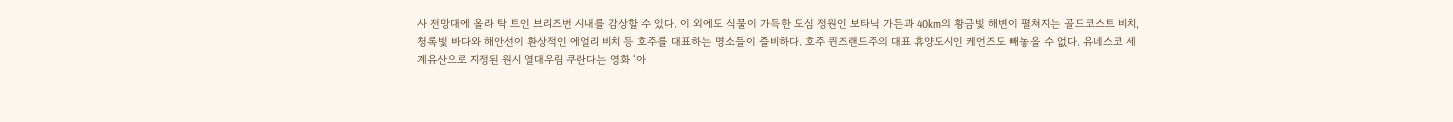사 전망대에 올라 탁 트인 브리즈번 시내를 감상할 수 있다. 이 외에도 식물이 가득한 도심 정원인 보타닉 가든과 40km의 황금빛 해변이 펼쳐지는 골드코스트 비치, 청록빛 바다와 해안선이 환상적인 에얼리 비치 등 호주를 대표하는 명소들이 즐비하다. 호주 퀸즈랜드주의 대표 휴양도시인 케언즈도 빼놓을 수 없다. 유네스코 세계유산으로 지정된 원시 열대우림 쿠란다는 영화 ‘아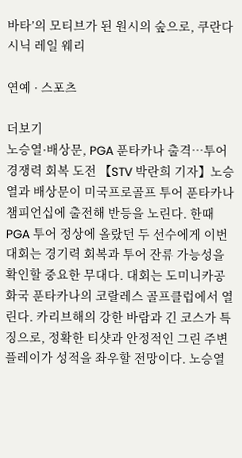바타’의 모티브가 된 원시의 숲으로, 쿠란다 시닉 레일 웨리

연예 · 스포츠

더보기
노승열·배상문, PGA 푼타카나 출격…투어 경쟁력 회복 도전 【STV 박란희 기자】노승열과 배상문이 미국프로골프 투어 푼타카나 챔피언십에 출전해 반등을 노린다. 한때 PGA 투어 정상에 올랐던 두 선수에게 이번 대회는 경기력 회복과 투어 잔류 가능성을 확인할 중요한 무대다. 대회는 도미니카공화국 푼타카나의 코랄레스 골프클럽에서 열린다. 카리브해의 강한 바람과 긴 코스가 특징으로, 정확한 티샷과 안정적인 그린 주변 플레이가 성적을 좌우할 전망이다. 노승열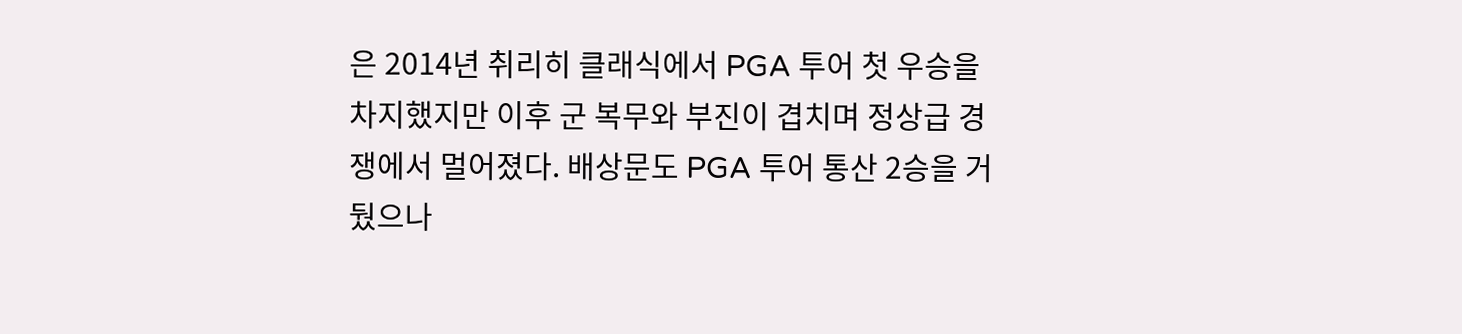은 2014년 취리히 클래식에서 PGA 투어 첫 우승을 차지했지만 이후 군 복무와 부진이 겹치며 정상급 경쟁에서 멀어졌다. 배상문도 PGA 투어 통산 2승을 거뒀으나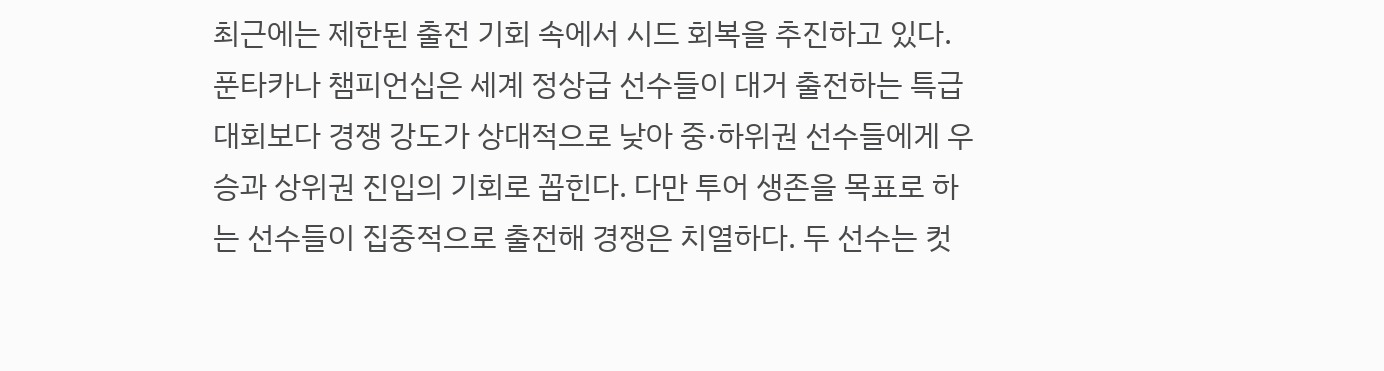최근에는 제한된 출전 기회 속에서 시드 회복을 추진하고 있다. 푼타카나 챔피언십은 세계 정상급 선수들이 대거 출전하는 특급대회보다 경쟁 강도가 상대적으로 낮아 중·하위권 선수들에게 우승과 상위권 진입의 기회로 꼽힌다. 다만 투어 생존을 목표로 하는 선수들이 집중적으로 출전해 경쟁은 치열하다. 두 선수는 컷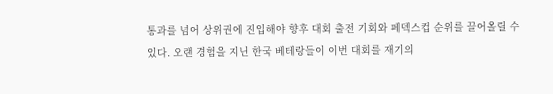통과를 넘어 상위권에 진입해야 향후 대회 출전 기회와 페덱스컵 순위를 끌어올릴 수 있다. 오랜 경험을 지닌 한국 베테랑들이 이번 대회를 재기의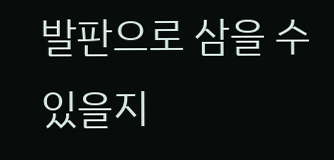발판으로 삼을 수 있을지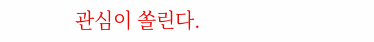관심이 쏠린다.